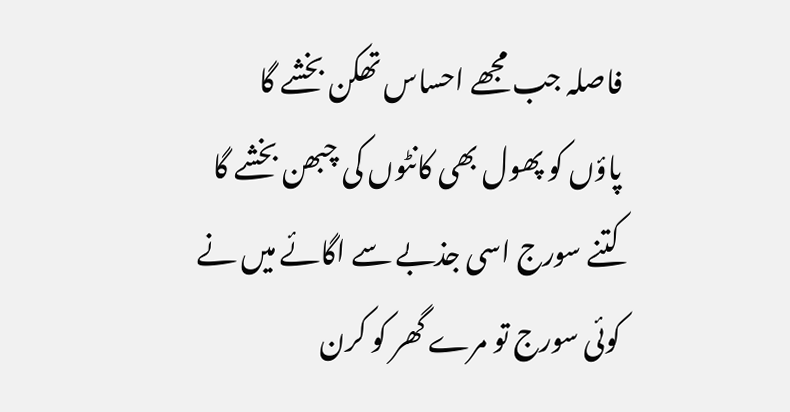فاصلہ جب مجھے احساس تھکن بخشے گا
پاؤں کو پھول بھی کانٹوں کی چبھن بخشے گا
کتنے سورج اسی جذبے سے اگائے میں نے
کوئی سورج تو مرے گھر کو کرن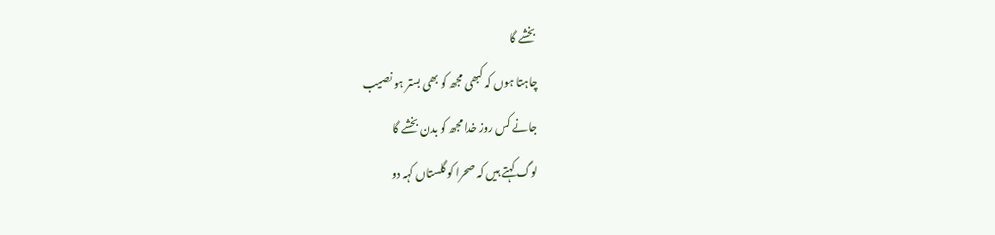بخشے گا
چاہتا ہوں کہ کبھی مجھ کو بھی بستر ہو نصیب
جانے کس روز خدا مجھ کو بدن بخشے گا
لوگ کہتے ہیں کہ صحرا کو گلستاں کہہ دو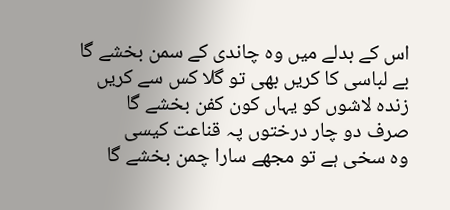اس کے بدلے میں وہ چاندی کے سمن بخشے گا
بے لباسی کا کریں بھی تو گلا کس سے کریں
زندہ لاشوں کو یہاں کون کفن بخشے گا
صرف دو چار درختوں پہ قناعت کیسی
وہ سخی ہے تو مجھے سارا چمن بخشے گا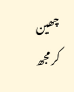چھین کر مجھ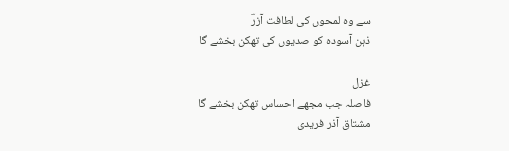سے وہ لمحوں کی لطافت آزرؔ
ذہن آسودہ کو صدیوں کی تھکن بخشے گا

غزل
فاصلہ جب مجھے احساس تھکن بخشے گا
مشتاق آذر فریدی